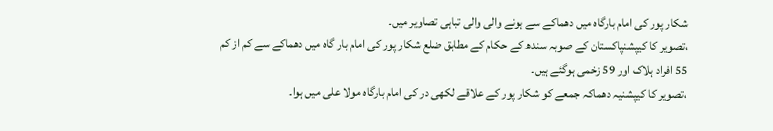شکار پور کی امام بارگاہ میں دھماکے سے ہونے والی والی تباہی تصاویر میں۔
،تصویر کا کیپشنپاکستان کے صوبہ سندھ کے حکام کے مطابق ضلع شکار پور کی امام بار گاہ میں دھماکے سے کم از کم 55 افراد ہلاک اور 59 زخمی ہوگئے ہیں۔
،تصویر کا کیپشنیہ دھماکہ جمعے کو شکار پور کے علاقے لکھی در کی امام بارگاہ مولا علی میں ہوا۔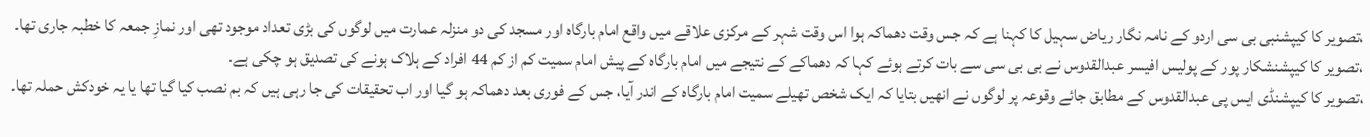،تصویر کا کیپشنبی بی سی اردو کے نامہ نگار ریاض سہیل کا کہنا ہے کہ جس وقت دھماکہ ہوا اس وقت شہر کے مرکزی علاقے میں واقع امام بارگاہ اور مسجد کی دو منزلہ عمارت میں لوگوں کی بڑی تعداد موجود تھی اور نمازِ جمعہ کا خطبہ جاری تھا۔
،تصویر کا کیپشنشکار پور کے پولیس افیسر عبدالقدوس نے بی بی سی سے بات کرتے ہوئے کہا کہ دھماکے کے نتیجے میں امام بارگاہ کے پیش امام سمیت کم از کم 44 افراد کے ہلاک ہونے کی تصدیق ہو چکی ہے۔
،تصویر کا کیپشنڈی ایس پی عبدالقدوس کے مطابق جائے وقوعہ پر لوگوں نے انھیں بتایا کہ ایک شخص تھیلے سمیت امام بارگاہ کے اندر آیا، جس کے فوری بعد دھماکہ ہو گیا اور اب تحقیقات کی جا رہی ہیں کہ بم نصب کیا گیا تھا یا یہ خودکش حملہ تھا۔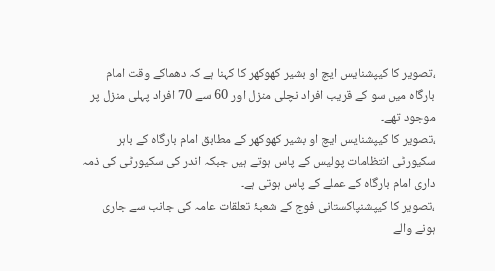،تصویر کا کیپشنایس ایچ او بشیر کھوکھر کا کہنا ہے کہ دھماکے وقت امام بارگاہ میں سو کے قریب افراد نچلی منزل اور 60 سے 70 افراد پہلی منزل پر موجود تھے۔
،تصویر کا کیپشنایس ایچ او بشیر کھوکھر کے مطابق امام بارگاہ کے باہر سکیورٹی انتظامات پولیس کے پاس ہوتے ہیں جبکہ اندر کی سکیورٹی کی ذمہ داری امام بارگاہ کے عملے کے پاس ہوتی ہے۔
،تصویر کا کیپشنپاکستانی فوج کے شعبۂ تعلقات عامہ کی جانب سے جاری ہونے والے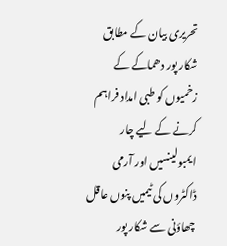تحریری بیان کے مطابق شکار پور دھماکے کے زخمیوں کو طبی امداد فراہم کرنے کے لیے چار ایمبولینسیں اور آرمی ڈاکٹروں کی ٹیمیں پنوں عاقل چھاؤنی سے شکار پور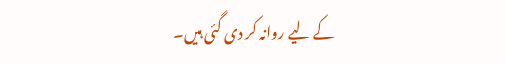کے لیے روانہ کر دی گئی ہیں۔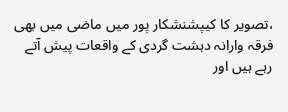،تصویر کا کیپشنشکار پور میں ماضی میں بھی فرقہ وارانہ دہشت گردی کے واقعات پیش آتے رہے ہیں اور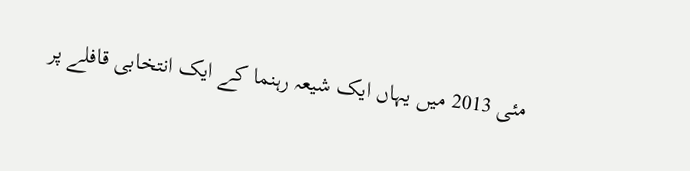مئی 2013 میں یہاں ایک شیعہ رہنما کے ایک انتخابی قافلے پر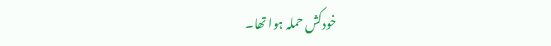خودکش حملہ ہوا تھا۔